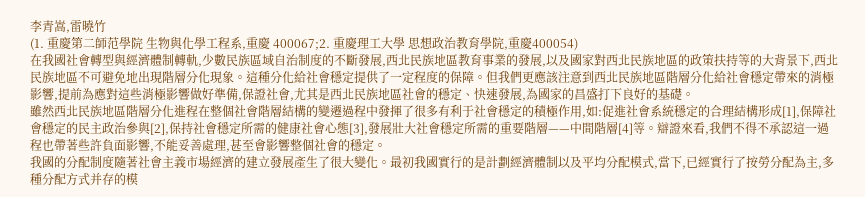李青嵩,雷曉竹
(1. 重慶第二師范學院 生物與化學工程系,重慶 400067;2. 重慶理工大學 思想政治教育學院,重慶400054)
在我國社會轉型與經濟體制轉軌,少數民族區域自治制度的不斷發展,西北民族地區教育事業的發展,以及國家對西北民族地區的政策扶持等的大背景下,西北民族地區不可避免地出現階層分化現象。這種分化給社會穩定提供了一定程度的保障。但我們更應該注意到西北民族地區階層分化給社會穩定帶來的消極影響,提前為應對這些消極影響做好準備,保證社會,尤其是西北民族地區社會的穩定、快速發展,為國家的昌盛打下良好的基礎。
雖然西北民族地區階層分化進程在整個社會階層結構的變遷過程中發揮了很多有利于社會穩定的積極作用,如:促進社會系統穩定的合理結構形成[1],保障社會穩定的民主政治參與[2],保持社會穩定所需的健康社會心態[3],發展壯大社會穩定所需的重要階層——中間階層[4]等。辯證來看,我們不得不承認這一過程也帶著些許負面影響,不能妥善處理,甚至會影響整個社會的穩定。
我國的分配制度隨著社會主義市場經濟的建立發展產生了很大變化。最初我國實行的是計劃經濟體制以及平均分配模式,當下,已經實行了按勞分配為主,多種分配方式并存的模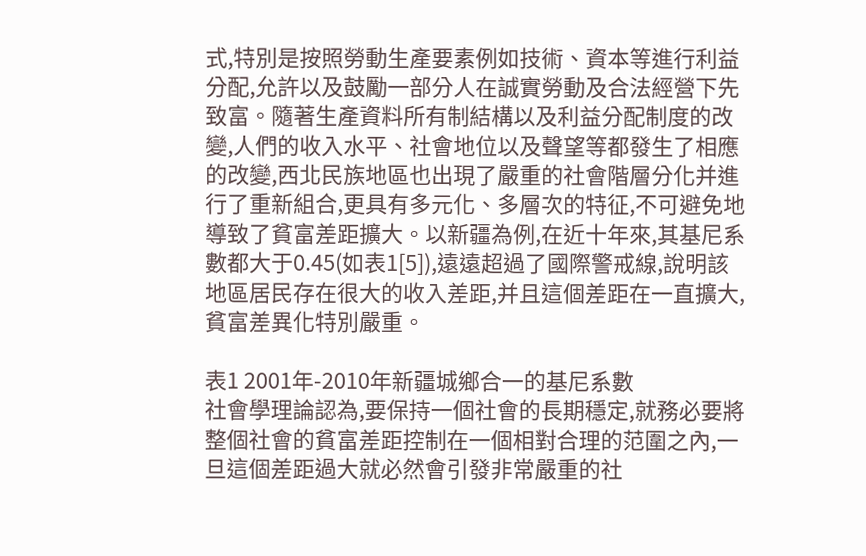式,特別是按照勞動生產要素例如技術、資本等進行利益分配,允許以及鼓勵一部分人在誠實勞動及合法經營下先致富。隨著生產資料所有制結構以及利益分配制度的改變,人們的收入水平、社會地位以及聲望等都發生了相應的改變,西北民族地區也出現了嚴重的社會階層分化并進行了重新組合,更具有多元化、多層次的特征,不可避免地導致了貧富差距擴大。以新疆為例,在近十年來,其基尼系數都大于0.45(如表1[5]),遠遠超過了國際警戒線,說明該地區居民存在很大的收入差距,并且這個差距在一直擴大,貧富差異化特別嚴重。

表1 2001年-2010年新疆城鄉合一的基尼系數
社會學理論認為,要保持一個社會的長期穩定,就務必要將整個社會的貧富差距控制在一個相對合理的范圍之內,一旦這個差距過大就必然會引發非常嚴重的社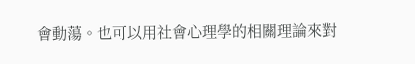會動蕩。也可以用社會心理學的相關理論來對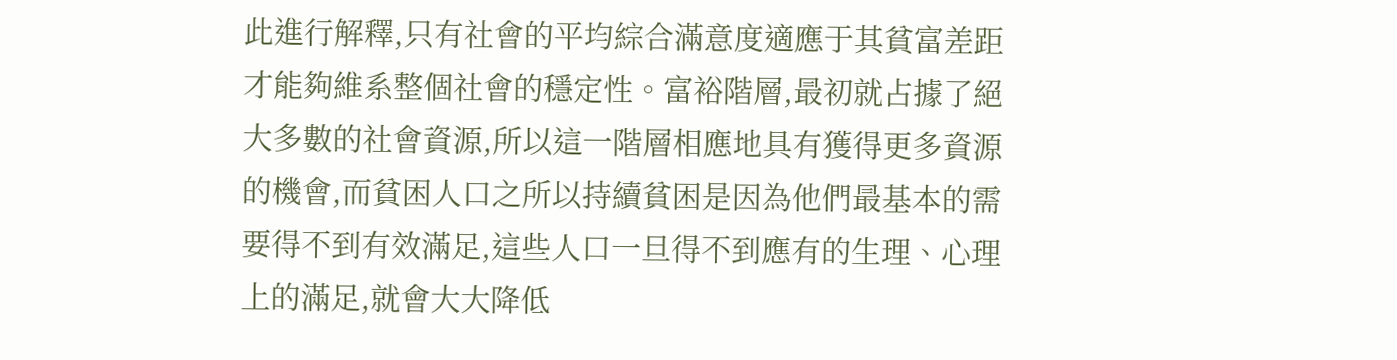此進行解釋,只有社會的平均綜合滿意度適應于其貧富差距才能夠維系整個社會的穩定性。富裕階層,最初就占據了絕大多數的社會資源,所以這一階層相應地具有獲得更多資源的機會,而貧困人口之所以持續貧困是因為他們最基本的需要得不到有效滿足,這些人口一旦得不到應有的生理、心理上的滿足,就會大大降低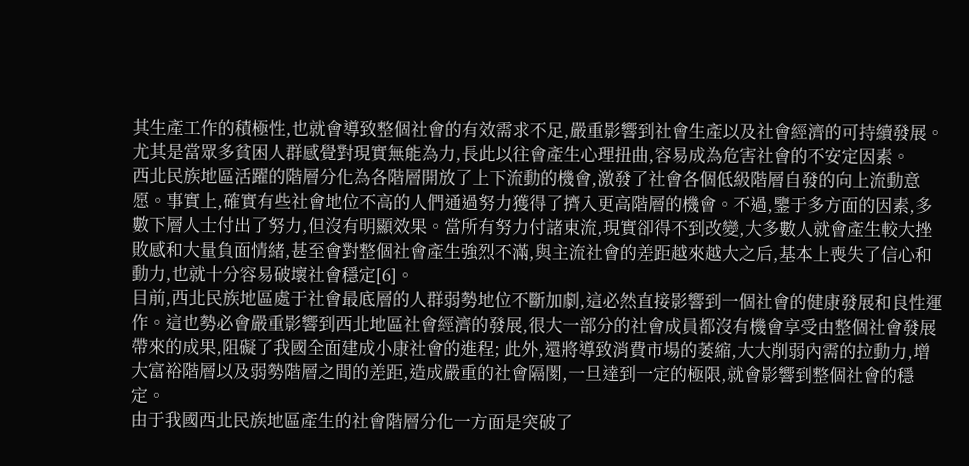其生產工作的積極性,也就會導致整個社會的有效需求不足,嚴重影響到社會生產以及社會經濟的可持續發展。尤其是當眾多貧困人群感覺對現實無能為力,長此以往會產生心理扭曲,容易成為危害社會的不安定因素。
西北民族地區活躍的階層分化為各階層開放了上下流動的機會,激發了社會各個低級階層自發的向上流動意愿。事實上,確實有些社會地位不高的人們通過努力獲得了擠入更高階層的機會。不過,鑒于多方面的因素,多數下層人士付出了努力,但沒有明顯效果。當所有努力付諸東流,現實卻得不到改變,大多數人就會產生較大挫敗感和大量負面情緒,甚至會對整個社會產生強烈不滿,與主流社會的差距越來越大之后,基本上喪失了信心和動力,也就十分容易破壞社會穩定[6]。
目前,西北民族地區處于社會最底層的人群弱勢地位不斷加劇,這必然直接影響到一個社會的健康發展和良性運作。這也勢必會嚴重影響到西北地區社會經濟的發展,很大一部分的社會成員都沒有機會享受由整個社會發展帶來的成果,阻礙了我國全面建成小康社會的進程; 此外,還將導致消費市場的萎縮,大大削弱內需的拉動力,增大富裕階層以及弱勢階層之間的差距,造成嚴重的社會隔閡,一旦達到一定的極限,就會影響到整個社會的穩定。
由于我國西北民族地區產生的社會階層分化一方面是突破了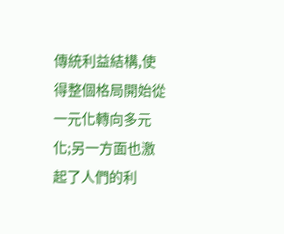傳統利益結構,使得整個格局開始從一元化轉向多元化;另一方面也激起了人們的利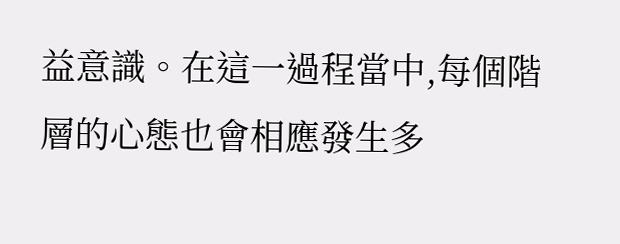益意識。在這一過程當中,每個階層的心態也會相應發生多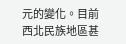元的變化。目前西北民族地區甚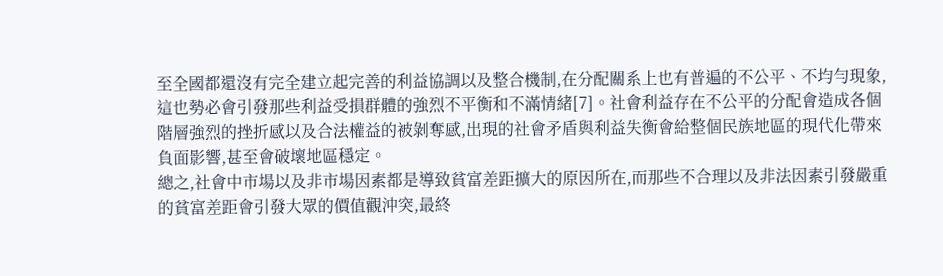至全國都還沒有完全建立起完善的利益協調以及整合機制,在分配關系上也有普遍的不公平、不均勻現象,這也勢必會引發那些利益受損群體的強烈不平衡和不滿情緒[7]。社會利益存在不公平的分配會造成各個階層強烈的挫折感以及合法權益的被剝奪感,出現的社會矛盾與利益失衡會給整個民族地區的現代化帶來負面影響,甚至會破壞地區穩定。
總之,社會中市場以及非市場因素都是導致貧富差距擴大的原因所在,而那些不合理以及非法因素引發嚴重的貧富差距會引發大眾的價值觀沖突,最終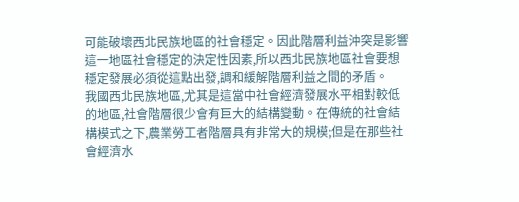可能破壞西北民族地區的社會穩定。因此階層利益沖突是影響這一地區社會穩定的決定性因素,所以西北民族地區社會要想穩定發展必須從這點出發,調和緩解階層利益之間的矛盾。
我國西北民族地區,尤其是這當中社會經濟發展水平相對較低的地區,社會階層很少會有巨大的結構變動。在傳統的社會結構模式之下,農業勞工者階層具有非常大的規模;但是在那些社會經濟水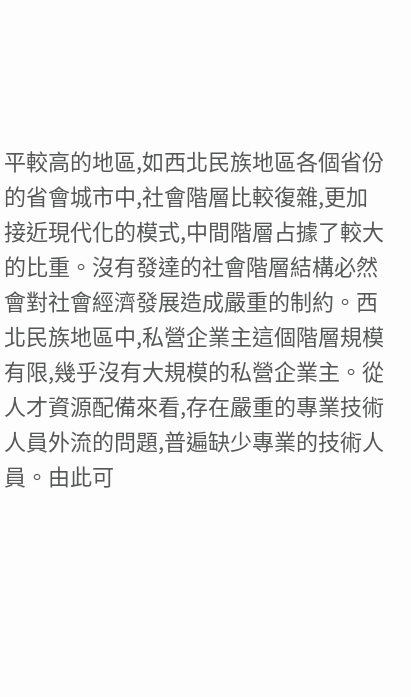平較高的地區,如西北民族地區各個省份的省會城市中,社會階層比較復雜,更加接近現代化的模式,中間階層占據了較大的比重。沒有發達的社會階層結構必然會對社會經濟發展造成嚴重的制約。西北民族地區中,私營企業主這個階層規模有限,幾乎沒有大規模的私營企業主。從人才資源配備來看,存在嚴重的專業技術人員外流的問題,普遍缺少專業的技術人員。由此可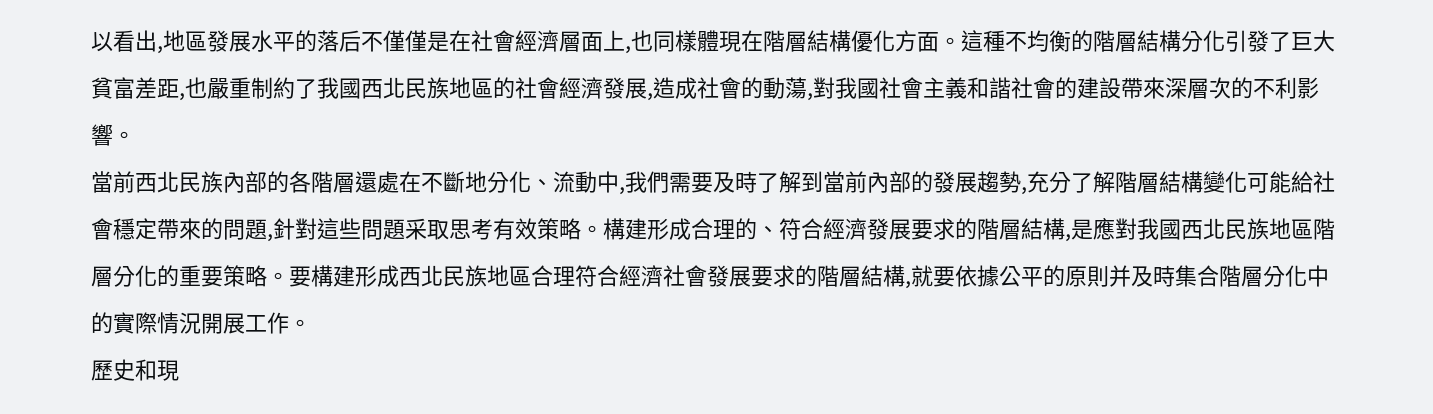以看出,地區發展水平的落后不僅僅是在社會經濟層面上,也同樣體現在階層結構優化方面。這種不均衡的階層結構分化引發了巨大貧富差距,也嚴重制約了我國西北民族地區的社會經濟發展,造成社會的動蕩,對我國社會主義和諧社會的建設帶來深層次的不利影響。
當前西北民族內部的各階層還處在不斷地分化、流動中,我們需要及時了解到當前內部的發展趨勢,充分了解階層結構變化可能給社會穩定帶來的問題,針對這些問題采取思考有效策略。構建形成合理的、符合經濟發展要求的階層結構,是應對我國西北民族地區階層分化的重要策略。要構建形成西北民族地區合理符合經濟社會發展要求的階層結構,就要依據公平的原則并及時集合階層分化中的實際情況開展工作。
歷史和現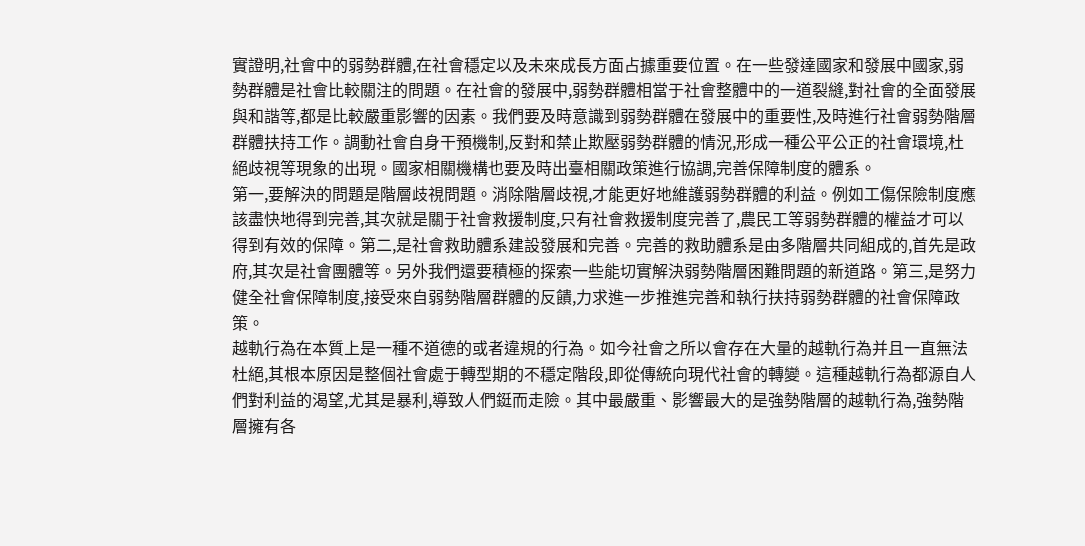實證明,社會中的弱勢群體,在社會穩定以及未來成長方面占據重要位置。在一些發達國家和發展中國家,弱勢群體是社會比較關注的問題。在社會的發展中,弱勢群體相當于社會整體中的一道裂縫,對社會的全面發展與和諧等,都是比較嚴重影響的因素。我們要及時意識到弱勢群體在發展中的重要性,及時進行社會弱勢階層群體扶持工作。調動社會自身干預機制,反對和禁止欺壓弱勢群體的情況,形成一種公平公正的社會環境,杜絕歧視等現象的出現。國家相關機構也要及時出臺相關政策進行協調,完善保障制度的體系。
第一,要解決的問題是階層歧視問題。消除階層歧視,才能更好地維護弱勢群體的利益。例如工傷保險制度應該盡快地得到完善,其次就是關于社會救援制度,只有社會救援制度完善了,農民工等弱勢群體的權益才可以得到有效的保障。第二,是社會救助體系建設發展和完善。完善的救助體系是由多階層共同組成的,首先是政府,其次是社會團體等。另外我們還要積極的探索一些能切實解決弱勢階層困難問題的新道路。第三,是努力健全社會保障制度,接受來自弱勢階層群體的反饋,力求進一步推進完善和執行扶持弱勢群體的社會保障政策。
越軌行為在本質上是一種不道德的或者違規的行為。如今社會之所以會存在大量的越軌行為并且一直無法杜絕,其根本原因是整個社會處于轉型期的不穩定階段,即從傳統向現代社會的轉變。這種越軌行為都源自人們對利益的渴望,尤其是暴利,導致人們鋌而走險。其中最嚴重、影響最大的是強勢階層的越軌行為,強勢階層擁有各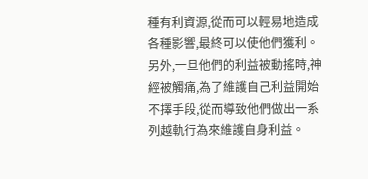種有利資源,從而可以輕易地造成各種影響,最終可以使他們獲利。另外,一旦他們的利益被動搖時,神經被觸痛,為了維護自己利益開始不擇手段,從而導致他們做出一系列越軌行為來維護自身利益。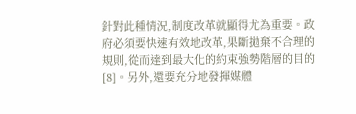針對此種情況,制度改革就顯得尤為重要。政府必須要快速有效地改革,果斷拋棄不合理的規則,從而達到最大化的約束強勢階層的目的[8]。另外,還要充分地發揮媒體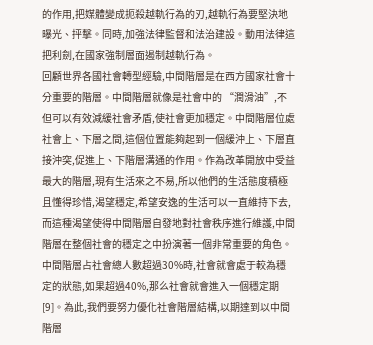的作用,把媒體變成扼殺越軌行為的刃,越軌行為要堅決地曝光、抨擊。同時,加強法律監督和法治建設。動用法律這把利劍,在國家強制層面遏制越軌行為。
回顧世界各國社會轉型經驗,中間階層是在西方國家社會十分重要的階層。中間階層就像是社會中的 “潤滑油”,不但可以有效減緩社會矛盾,使社會更加穩定。中間階層位處社會上、下層之間,這個位置能夠起到一個緩沖上、下層直接沖突,促進上、下階層溝通的作用。作為改革開放中受益最大的階層,現有生活來之不易,所以他們的生活態度積極且懂得珍惜,渴望穩定,希望安逸的生活可以一直維持下去,而這種渴望使得中間階層自發地對社會秩序進行維護,中間階層在整個社會的穩定之中扮演著一個非常重要的角色。中間階層占社會總人數超過30%時,社會就會處于較為穩定的狀態,如果超過40%,那么社會就會進入一個穩定期[9]。為此,我們要努力優化社會階層結構,以期達到以中間階層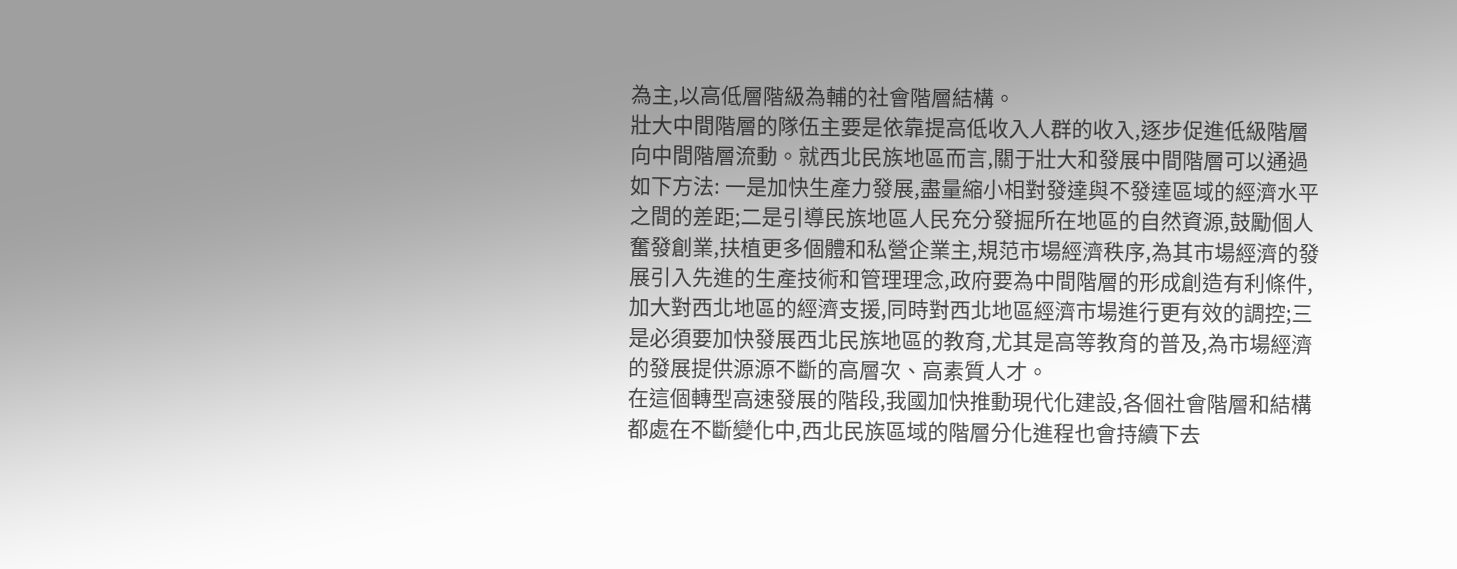為主,以高低層階級為輔的社會階層結構。
壯大中間階層的隊伍主要是依靠提高低收入人群的收入,逐步促進低級階層向中間階層流動。就西北民族地區而言,關于壯大和發展中間階層可以通過如下方法: 一是加快生產力發展,盡量縮小相對發達與不發達區域的經濟水平之間的差距;二是引導民族地區人民充分發掘所在地區的自然資源,鼓勵個人奮發創業,扶植更多個體和私營企業主,規范市場經濟秩序,為其市場經濟的發展引入先進的生產技術和管理理念,政府要為中間階層的形成創造有利條件,加大對西北地區的經濟支援,同時對西北地區經濟市場進行更有效的調控;三是必須要加快發展西北民族地區的教育,尤其是高等教育的普及,為市場經濟的發展提供源源不斷的高層次、高素質人才。
在這個轉型高速發展的階段,我國加快推動現代化建設,各個社會階層和結構都處在不斷變化中,西北民族區域的階層分化進程也會持續下去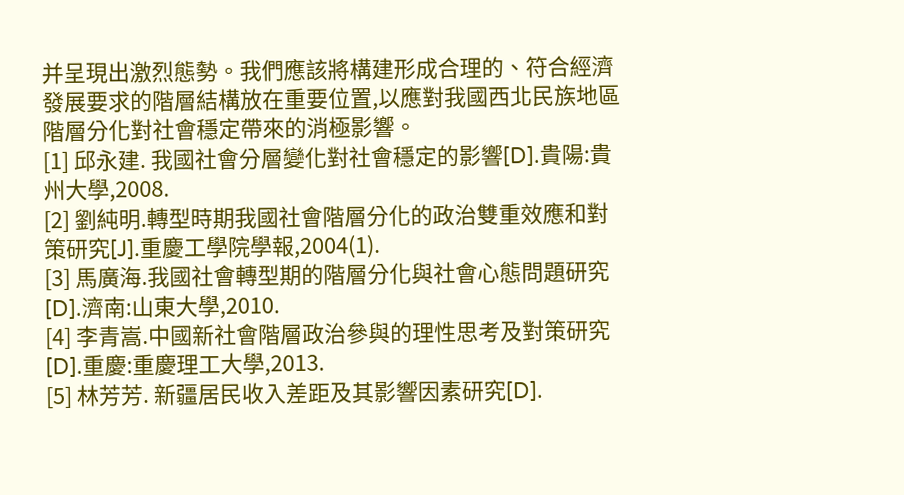并呈現出激烈態勢。我們應該將構建形成合理的、符合經濟發展要求的階層結構放在重要位置,以應對我國西北民族地區階層分化對社會穩定帶來的消極影響。
[1] 邱永建. 我國社會分層變化對社會穩定的影響[D].貴陽:貴州大學,2008.
[2] 劉純明.轉型時期我國社會階層分化的政治雙重效應和對策研究[J].重慶工學院學報,2004(1).
[3] 馬廣海.我國社會轉型期的階層分化與社會心態問題研究[D].濟南:山東大學,2010.
[4] 李青嵩.中國新社會階層政治參與的理性思考及對策研究[D].重慶:重慶理工大學,2013.
[5] 林芳芳. 新疆居民收入差距及其影響因素研究[D].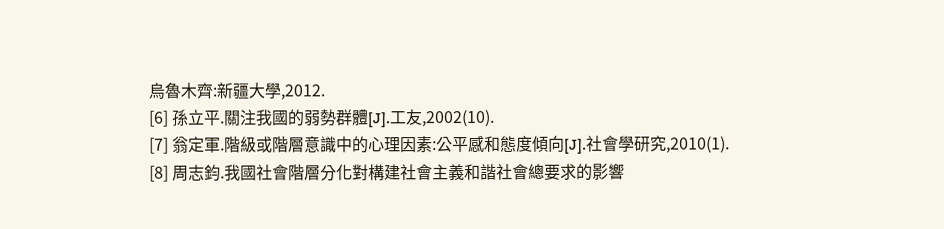烏魯木齊:新疆大學,2012.
[6] 孫立平.關注我國的弱勢群體[J].工友,2002(10).
[7] 翁定軍.階級或階層意識中的心理因素:公平感和態度傾向[J].社會學研究,2010(1).
[8] 周志鈞.我國社會階層分化對構建社會主義和諧社會總要求的影響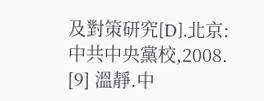及對策研究[D].北京:中共中央黨校,2008.
[9] 溫靜.中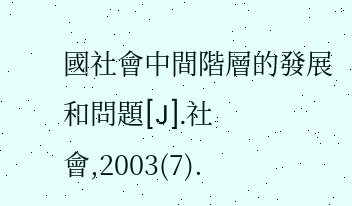國社會中間階層的發展和問題[J].社會,2003(7).